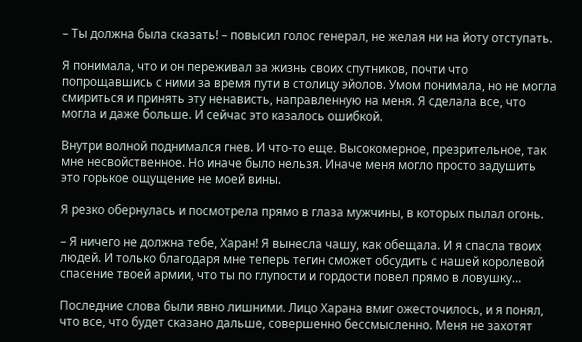– Ты должна была сказать! – повысил голос генерал, не желая ни на йоту отступать.

Я понимала, что и он переживал за жизнь своих спутников, почти что попрощавшись с ними за время пути в столицу эйолов. Умом понимала, но не могла смириться и принять эту ненависть, направленную на меня. Я сделала все, что могла и даже больше. И сейчас это казалось ошибкой.

Внутри волной поднимался гнев. И что-то еще. Высокомерное, презрительное, так мне несвойственное. Но иначе было нельзя. Иначе меня могло просто задушить это горькое ощущение не моей вины.

Я резко обернулась и посмотрела прямо в глаза мужчины, в которых пылал огонь.

– Я ничего не должна тебе, Харан! Я вынесла чашу, как обещала. И я спасла твоих людей. И только благодаря мне теперь тегин сможет обсудить с нашей королевой спасение твоей армии, что ты по глупости и гордости повел прямо в ловушку…

Последние слова были явно лишними. Лицо Харана вмиг ожесточилось, и я понял, что все, что будет сказано дальше, совершенно бессмысленно. Меня не захотят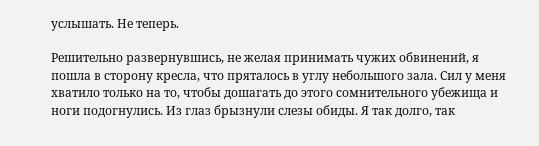услышать. Не теперь.

Решительно развернувшись, не желая принимать чужих обвинений, я пошла в сторону кресла, что пряталось в углу небольшого зала. Сил у меня хватило только на то, чтобы дошагать до этого сомнительного убежища и ноги подогнулись. Из глаз брызнули слезы обиды. Я так долго, так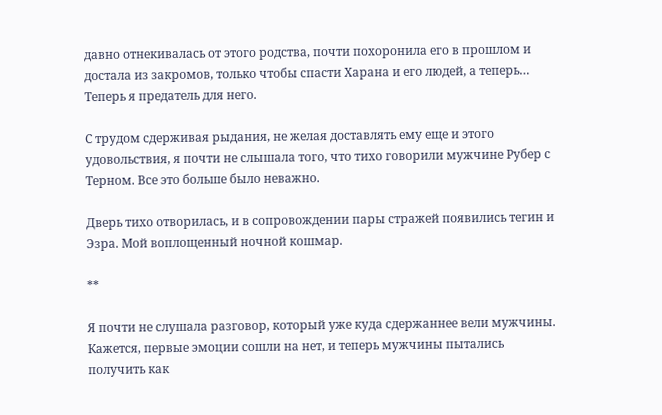давно отнекивалась от этого родства, почти похоронила его в прошлом и достала из закромов, только чтобы спасти Харана и его людей, а теперь… Теперь я предатель для него.

С трудом сдерживая рыдания, не желая доставлять ему еще и этого удовольствия, я почти не слышала того, что тихо говорили мужчине Рубер с Терном. Все это больше было неважно.

Дверь тихо отворилась, и в сопровождении пары стражей появились тегин и Эзра. Мой воплощенный ночной кошмар.

**

Я почти не слушала разговор, который уже куда сдержаннее вели мужчины. Кажется, первые эмоции сошли на нет, и теперь мужчины пытались получить как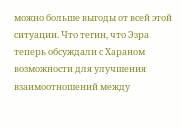можно больше выгоды от всей этой ситуации. Что тегин, что Эзра теперь обсуждали с Хараном возможности для улучшения взаимоотношений между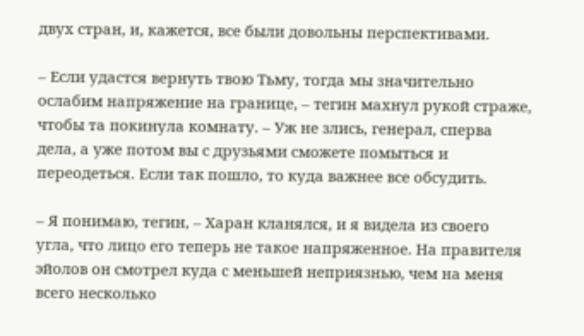двух стран, и, кажется, все были довольны перспективами.

– Если удастся вернуть твою Тьму, тогда мы значительно ослабим напряжение на границе, – тегин махнул рукой страже, чтобы та покинула комнату. – Уж не злись, генерал, сперва дела, а уже потом вы с друзьями сможете помыться и переодеться. Если так пошло, то куда важнее все обсудить.

– Я понимаю, тегин, – Харан кланялся, и я видела из своего угла, что лицо его теперь не такое напряженное. На правителя эйолов он смотрел куда с меньшей неприязнью, чем на меня всего несколько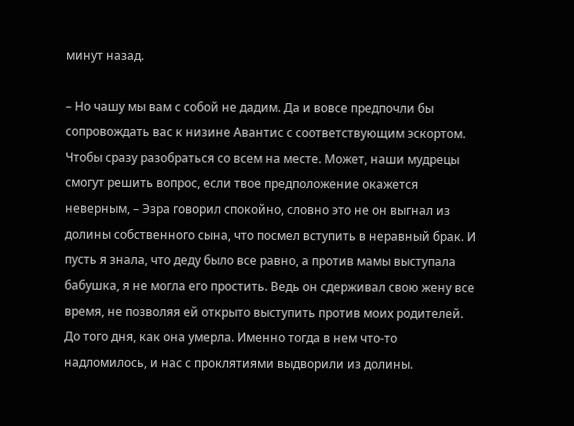минут назад.

– Но чашу мы вам с собой не дадим. Да и вовсе предпочли бы сопровождать вас к низине Авантис с соответствующим эскортом. Чтобы сразу разобраться со всем на месте. Может, наши мудрецы смогут решить вопрос, если твое предположение окажется неверным, – Эзра говорил спокойно, словно это не он выгнал из долины собственного сына, что посмел вступить в неравный брак. И пусть я знала, что деду было все равно, а против мамы выступала бабушка, я не могла его простить. Ведь он сдерживал свою жену все время, не позволяя ей открыто выступить против моих родителей. До того дня, как она умерла. Именно тогда в нем что-то надломилось, и нас с проклятиями выдворили из долины.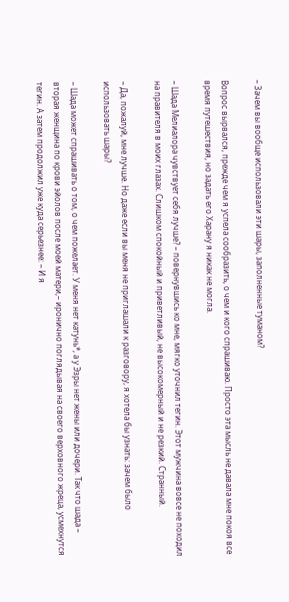– Зачем вы вообще использовали эти шары, заполненные туманом?

Вопрос вырвался, прежде чем я успела сообразить, о чем и кого спрашиваю. Просто эта мысль не давала мне покоя все время путешествия, но задать его Харану я никак не могла.

– Шада Мелиалора чувствует себя лучше? – повернувшись ко мне, мягко уточнил тегин. Этот мужчина вовсе не походил на правителя в моих глазах. Слишком спокойный и приветливый, не высокомерный и не резкий. Странный.

– Да, пожалуй, мне лучше. Но даже если вы меня не приглашали к разговору, я хотела бы узнать: зачем было использовать шары?

– Шада может спрашивать о том, о чем пожелает. У меня нет катунь*, а у Эзры нет жены или дочери. Так что шада – вторая женщина по крови эйолов после моей матери,– иронично поглядывая на своего верховного жреца, усмехнутся тегин. А затем продолжил уже куда серьезнее: – И я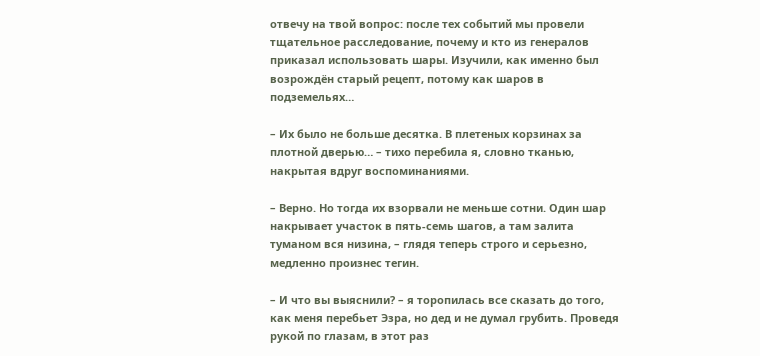отвечу на твой вопрос: после тех событий мы провели тщательное расследование, почему и кто из генералов приказал использовать шары. Изучили, как именно был возрождён старый рецепт, потому как шаров в подземельях…

– Их было не больше десятка. В плетеных корзинах за плотной дверью… – тихо перебила я, словно тканью, накрытая вдруг воспоминаниями.

– Верно. Но тогда их взорвали не меньше сотни. Один шар накрывает участок в пять-семь шагов, а там залита туманом вся низина, – глядя теперь строго и серьезно, медленно произнес тегин.

– И что вы выяснили? – я торопилась все сказать до того, как меня перебьет Эзра, но дед и не думал грубить. Проведя рукой по глазам, в этот раз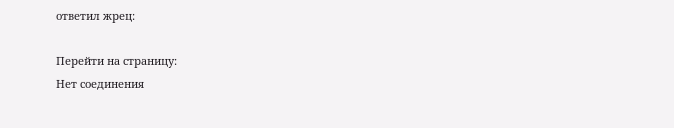ответил жрец:

Перейти на страницу:
Нет соединения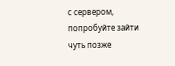с сервером, попробуйте зайти чуть позже